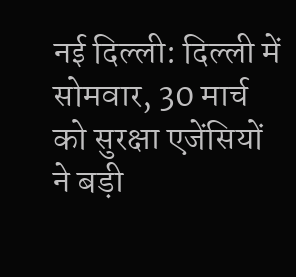नई दिल्ली: दिल्ली में सोमवार, 30 मार्च को सुरक्षा एजेंसियों ने बड़ी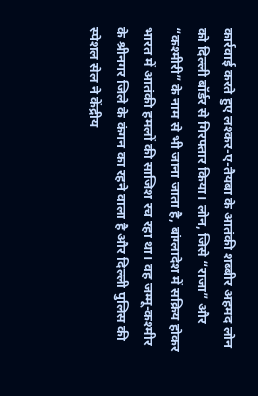कार्रवाई करते हुए लश्कर-ए-तैयबा के आतंकी शब्बीर अहमद लोन को दिल्ली बॉर्डर से गिरफ्तार किया। लोन, जिसे “राजा” और “कश्मीरी” के नाम से भी जाना जाता है, बांग्लादेश में सक्रिय होकर भारत में आतंकी हमलों की साजिश रच रहा था। वह जम्मू-कश्मीर के श्रीनगर जिले के कंगन का रहने वाला है और दिल्ली पुलिस की स्पेशल सेल ने केंद्रीय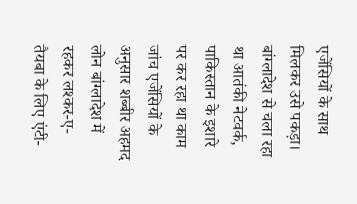एजेंसियों के साथ मिलकर उसे पकड़ा।
बांग्लादेश से चला रहा था आतंकी नेटवर्क, पाकिस्तान के इशारे पर कर रहा था काम
जांच एजेंसियों के अनुसार शब्बीर अहमद लोन बांग्लादेश में रहकर लश्कर-ए-तैयबा के लिए एंटी-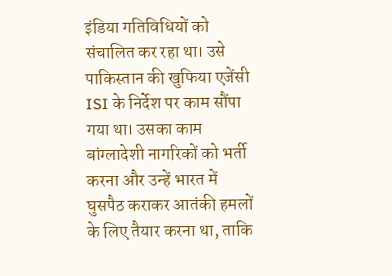इंडिया गतिविधियों को संचालित कर रहा था। उसे पाकिस्तान की खुफिया एजेंसी ISI के निर्देश पर काम सौंपा गया था। उसका काम बांग्लादेशी नागरिकों को भर्ती करना और उन्हें भारत में घुसपैठ कराकर आतंकी हमलों के लिए तैयार करना था, ताकि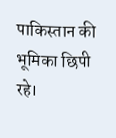पाकिस्तान की भूमिका छिपी रहे।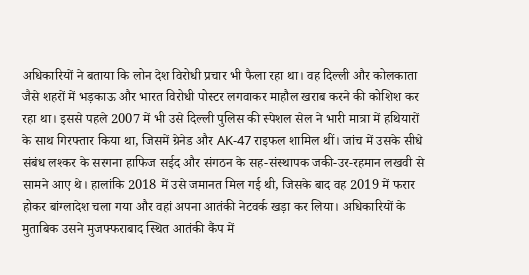अधिकारियों ने बताया कि लोन देश विरोधी प्रचार भी फैला रहा था। वह दिल्ली और कोलकाता जैसे शहरों में भड़काऊ और भारत विरोधी पोस्टर लगवाकर माहौल खराब करने की कोशिश कर रहा था। इससे पहले 2007 में भी उसे दिल्ली पुलिस की स्पेशल सेल ने भारी मात्रा में हथियारों के साथ गिरफ्तार किया था, जिसमें ग्रेनेड और AK-47 राइफल शामिल थीं। जांच में उसके सीधे संबंध लश्कर के सरगना हाफिज सईद और संगठन के सह-संस्थापक जकी-उर-रहमान लखवी से सामने आए थे। हालांकि 2018 में उसे जमानत मिल गई थी, जिसके बाद वह 2019 में फरार होकर बांग्लादेश चला गया और वहां अपना आतंकी नेटवर्क खड़ा कर लिया। अधिकारियों के मुताबिक उसने मुजफ्फराबाद स्थित आतंकी कैंप में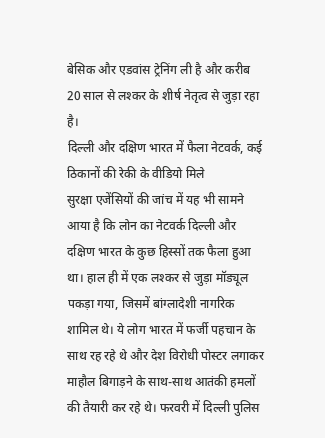बेसिक और एडवांस ट्रेनिंग ली है और करीब 20 साल से लश्कर के शीर्ष नेतृत्व से जुड़ा रहा है।
दिल्ली और दक्षिण भारत में फैला नेटवर्क, कई ठिकानों की रेकी के वीडियो मिले
सुरक्षा एजेंसियों की जांच में यह भी सामने आया है कि लोन का नेटवर्क दिल्ली और दक्षिण भारत के कुछ हिस्सों तक फैला हुआ था। हाल ही में एक लश्कर से जुड़ा मॉड्यूल पकड़ा गया, जिसमें बांग्लादेशी नागरिक शामिल थे। ये लोग भारत में फर्जी पहचान के साथ रह रहे थे और देश विरोधी पोस्टर लगाकर माहौल बिगाड़ने के साथ-साथ आतंकी हमलों की तैयारी कर रहे थे। फरवरी में दिल्ली पुलिस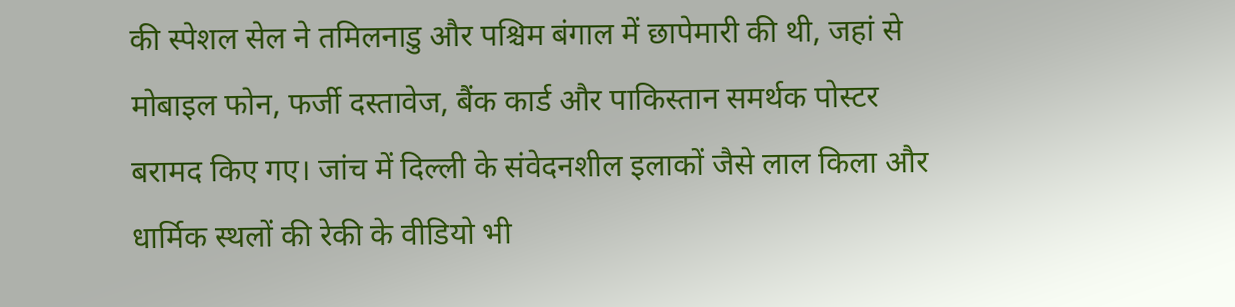की स्पेशल सेल ने तमिलनाडु और पश्चिम बंगाल में छापेमारी की थी, जहां से मोबाइल फोन, फर्जी दस्तावेज, बैंक कार्ड और पाकिस्तान समर्थक पोस्टर बरामद किए गए। जांच में दिल्ली के संवेदनशील इलाकों जैसे लाल किला और धार्मिक स्थलों की रेकी के वीडियो भी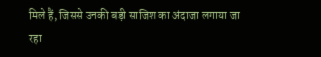मिले हैं, जिससे उनकी बड़ी साजिश का अंदाजा लगाया जा रहा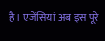है। एजेंसियां अब इस पूरे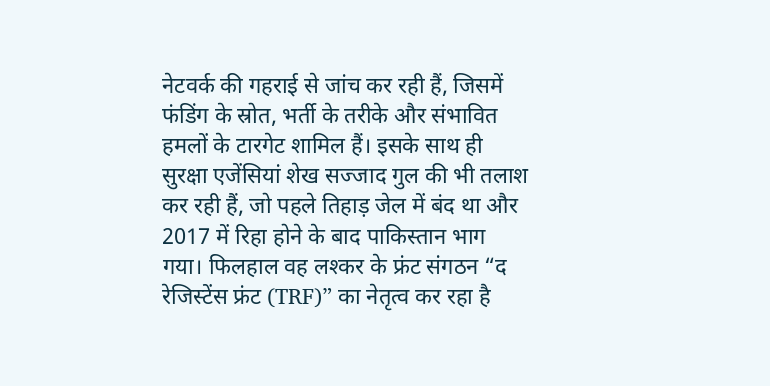नेटवर्क की गहराई से जांच कर रही हैं, जिसमें फंडिंग के स्रोत, भर्ती के तरीके और संभावित हमलों के टारगेट शामिल हैं। इसके साथ ही सुरक्षा एजेंसियां शेख सज्जाद गुल की भी तलाश कर रही हैं, जो पहले तिहाड़ जेल में बंद था और 2017 में रिहा होने के बाद पाकिस्तान भाग गया। फिलहाल वह लश्कर के फ्रंट संगठन “द रेजिस्टेंस फ्रंट (TRF)” का नेतृत्व कर रहा है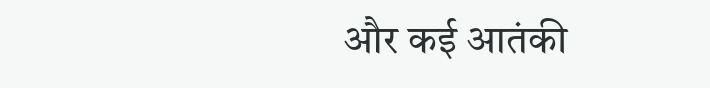और कई आतंकी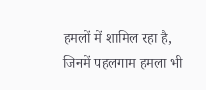हमलों में शामिल रहा है, जिनमें पहलगाम हमला भी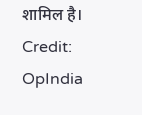शामिल है।
Credit: OpIndia